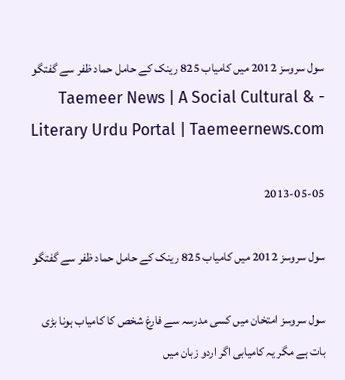سول سروسز 2012 میں کامیاب 825 رینک کے حامل حماد ظفر سے گفتگو - Taemeer News | A Social Cultural & Literary Urdu Portal | Taemeernews.com

2013-05-05

سول سروسز 2012 میں کامیاب 825 رینک کے حامل حماد ظفر سے گفتگو

سول سروسز امتخان میں کسی مدرسہ سے فارغ شخص کا کامیاب ہونا بڑی بات ہے مگر یہ کامیابی اگر اردو زبان میں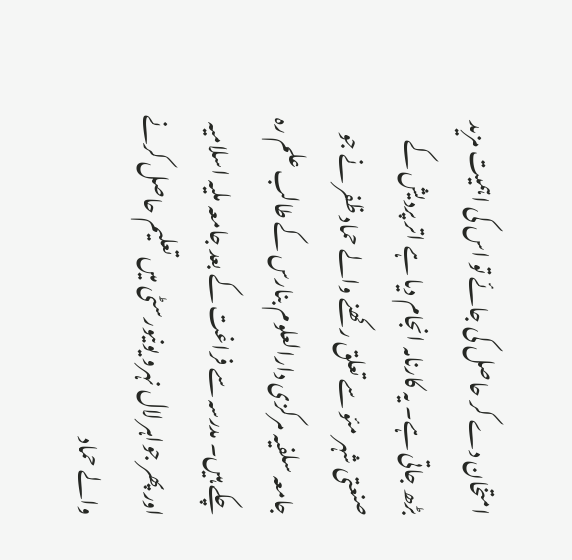امتخان دے کر حاصل کی جائے تو اس کی اہمیت مزید بڑھ جاتی ہے۔ یہ کارنامہ انجام دیا ہے اتر پردیش کے صنعتی شہر مئو سے تعلق رکھنے والے حماد ظفر نے جو جامعہ سلفیہ مرکزی دارالعلوم بنارس کے طالب علم رہ چکے ہیں۔ مدرسہ سے فراغت کے بعد جامعہ ملیہ اسلامیہ اور پھر جواہر لال نہرو یونیورسٹی میں تعلیم حاصل کرنے والے حماد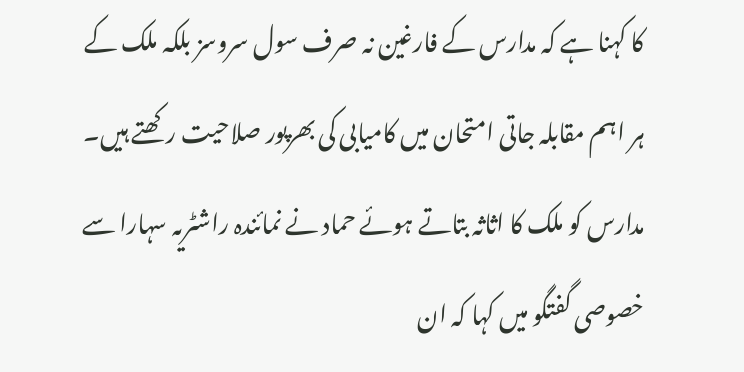کا کہنا ہے کہ مدارس کے فارغین نہ صرف سول سروسز بلکہ ملک کے ہر اہم مقابلہ جاتی امتحان میں کامیابی کی بھرپور صلاحیت رکھتے ہیں۔ مدارس کو ملک کا اثاثہ بتاتے ہوئے حماد نے نمائندہ راشٹریہ سہارا سے خصوصی گفتگو میں کہا کہ ان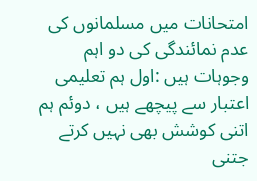امتحانات میں مسلمانوں کی عدم نمائندگی کی دو اہم وجوہات ہیں :اول ہم تعلیمی اعتبار سے پیچھے ہیں ، دوئم ہم اتنی کوشش بھی نہیں کرتے جتنی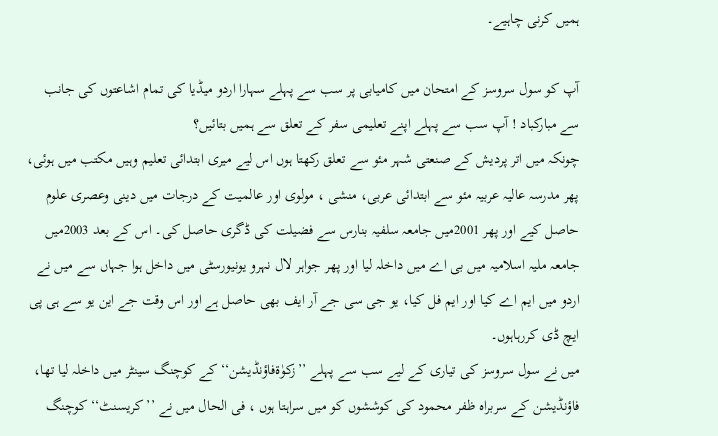ہمیں کرنی چاہیے۔

آپ کو سول سروسز کے امتحان میں کامیابی پر سب سے پہلے سہارا اردو میڈیا کی تمام اشاعتوں کی جانب سے مبارکباد ! آپ سب سے پہلے اپنے تعلیمی سفر کے تعلق سے ہمیں بتائیں؟
چونکہ میں اتر پردیش کے صنعتی شہر مئو سے تعلق رکھتا ہوں اس لیے میری ابتدائی تعلیم وہیں مکتب میں ہوئی، پھر مدرسہ عالیہ عربیہ مئو سے ابتدائی عربی، منشی ، مولوی اور عالمیت کے درجات میں دینی وعصری علوم حاصل کیے اور پھر 2001میں جامعہ سلفیہ بنارس سے فضیلت کی ڈگری حاصل کی۔ اس کے بعد 2003میں جامعہ ملیہ اسلامیہ میں بی اے میں داخلہ لیا اور پھر جواہر لال نہرو یونیورسٹی میں داخل ہوا جہاں سے میں نے اردو میں ایم اے کیا اور ایم فل کیا، یو جی سی جے آر ایف بھی حاصل ہے اور اس وقت جے این یو سے ہی پی ایچ ڈی کررہاہوں۔
میں نے سول سروسز کی تیاری کے لیے سب سے پہلے ’’زکوٰۃفاؤنڈیشن‘‘کے کوچنگ سینٹر میں داخلہ لیا تھا، فاؤنڈیشن کے سربراہ ظفر محمود کی کوششوں کو میں سراہتا ہوں ، فی الحال میں نے ’’کریسنٹ‘‘ کوچنگ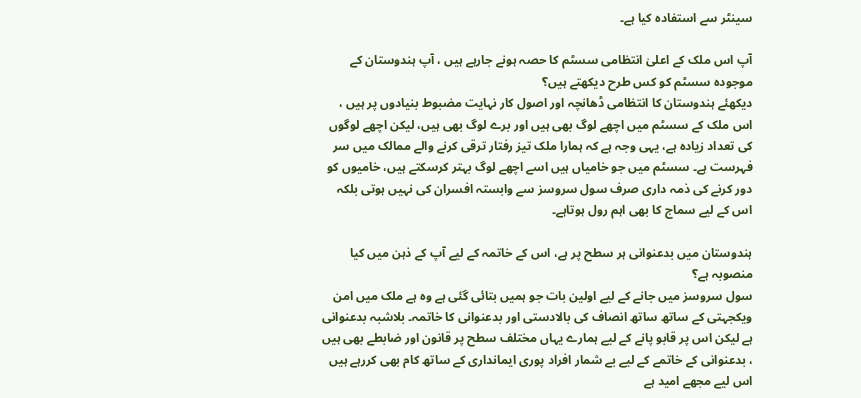سینٹر سے استفادہ کیا ہے۔

آپ اس ملک کے اعلیٰ انتظامی سسٹم کا حصہ ہونے جارہے ہیں ، آپ ہندوستان کے موجودہ سسٹم کو کس طرح دیکھتے ہیں؟
دیکھئے ہندوستان کا انتظامی ڈھانچہ اور اصول کار نہایت مضبوط بنیادوں پر ہیں ، اس ملک کے سسٹم میں اچھے لوگ بھی ہیں اور برے لوگ بھی ہیں، لیکن اچھے لوگوں کی تعداد زیادہ ہے، یہی وجہ ہے کہ ہمارا ملک تیز رفتار ترقی کرنے والے ممالک میں سر فہرست ہے۔ سسٹم میں جو خامیاں ہیں اسے اچھے لوگ بہتر کرسکتے ہیں، خامیوں کو دور کرنے کی ذمہ داری صرف سول سروسز سے وابستہ افسران کی نہیں ہوتی بلکہ اس کے لیے سماج کا بھی اہم رول ہوتاہے۔

ہندوستان میں بدعنوانی ہر سطح پر ہے، اس کے خاتمہ کے لیے آپ کے ذہن میں کیا منصوبہ ہے؟
سول سروسز میں جانے کے لیے اولین بات جو ہمیں بتائی گئی ہے وہ ہے ملک میں امن ویکجہتی کے ساتھ ساتھ انصاف کی بالادستی اور بدعنوانی کا خاتمہ۔ بلاشبہ بدعنوانی ہے لیکن اس پر قابو پانے کے لیے ہمارے یہاں مختلف سطح پر قانون اور ضابطے بھی ہیں ، بدعنوانی کے خاتمے کے لیے بے شمار افراد پوری ایمانداری کے ساتھ کام بھی کررہے ہیں اس لیے مجھے امید ہے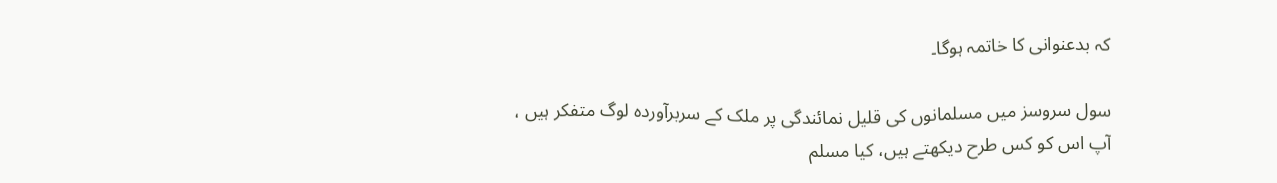کہ بدعنوانی کا خاتمہ ہوگا۔

سول سروسز میں مسلمانوں کی قلیل نمائندگی پر ملک کے سربرآوردہ لوگ متفکر ہیں ، آپ اس کو کس طرح دیکھتے ہیں، کیا مسلم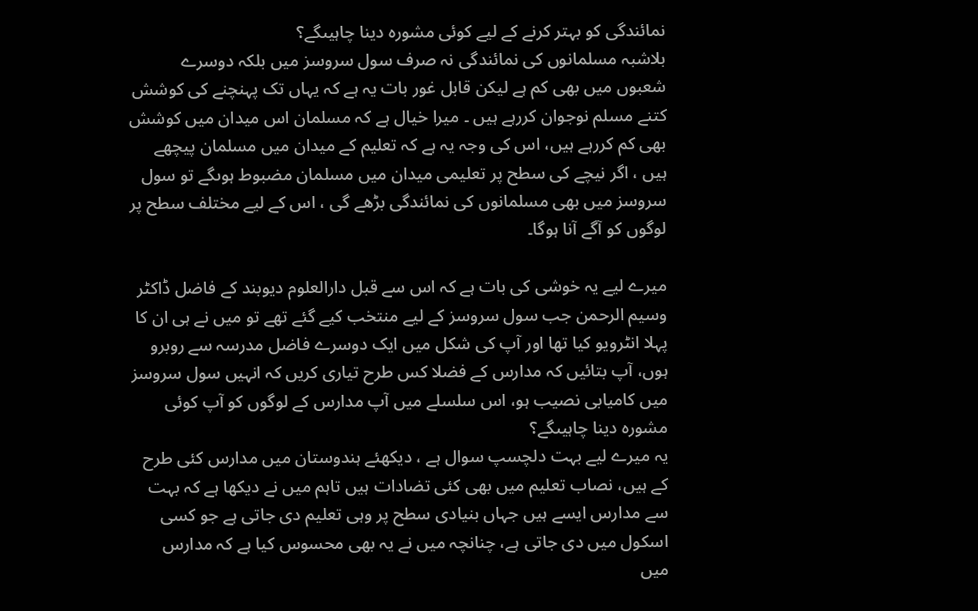نمائندگی کو بہتر کرنے کے لیے کوئی مشورہ دینا چاہیںگے؟
بلاشبہ مسلمانوں کی نمائندگی نہ صرف سول سروسز میں بلکہ دوسرے شعبوں میں بھی کم ہے لیکن قابل غور بات یہ ہے کہ یہاں تک پہنچنے کی کوشش کتنے مسلم نوجوان کررہے ہیں ۔ میرا خیال ہے کہ مسلمان اس میدان میں کوشش بھی کم کررہے ہیں، اس کی وجہ یہ ہے کہ تعلیم کے میدان میں مسلمان پیچھے ہیں ، اگر نیچے کی سطح پر تعلیمی میدان میں مسلمان مضبوط ہوںگے تو سول سروسز میں بھی مسلمانوں کی نمائندگی بڑھے گی ، اس کے لیے مختلف سطح پر لوگوں کو آگے آنا ہوگا۔

میرے لیے یہ خوشی کی بات ہے کہ اس سے قبل دارالعلوم دیوبند کے فاضل ڈاکٹر وسیم الرحمن جب سول سروسز کے لیے منتخب کیے گئے تھے تو میں نے ہی ان کا پہلا انٹرویو کیا تھا اور آپ کی شکل میں ایک دوسرے فاضل مدرسہ سے روبرو ہوں، آپ بتائیں کہ مدارس کے فضلا کس طرح تیاری کریں کہ انہیں سول سروسز میں کامیابی نصیب ہو، اس سلسلے میں آپ مدارس کے لوگوں کو آپ کوئی مشورہ دینا چاہیںگے؟
یہ میرے لیے بہت دلچسپ سوال ہے ، دیکھئے ہندوستان میں مدارس کئی طرح کے ہیں، نصاب تعلیم میں بھی کئی تضادات ہیں تاہم میں نے دیکھا ہے کہ بہت سے مدارس ایسے ہیں جہاں بنیادی سطح پر وہی تعلیم دی جاتی ہے جو کسی اسکول میں دی جاتی ہے، چنانچہ میں نے یہ بھی محسوس کیا ہے کہ مدارس میں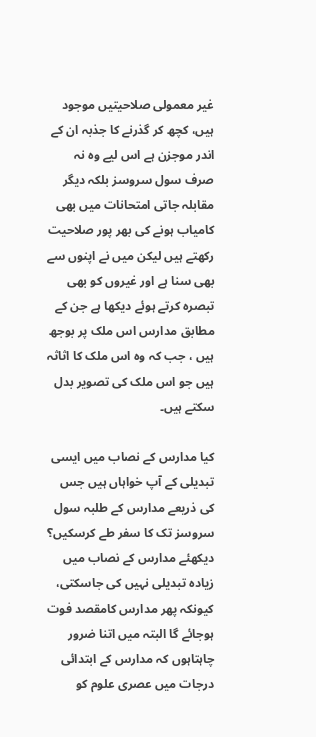غیر معمولی صلاحیتیں موجود ہیں، کچھ کر گذرنے کا جذبہ ان کے اندر موجزن ہے اس لیے وہ نہ صرف سول سروسز بلکہ دیگر مقابلہ جاتی امتحانات میں بھی کامیاب ہونے کی بھر پور صلاحیت رکھتے ہیں لیکن میں نے اپنوں سے بھی سنا ہے اور غیروں کو بھی تبصرہ کرتے ہوئے دیکھا ہے جن کے مطابق مدارس اس ملک پر بوجھ ہیں ، جب کہ وہ اس ملک کا اثاثہ ہیں جو اس ملک کی تصویر بدل سکتے ہیں۔

کیا مدارس کے نصاب میں ایسی تبدیلی کے آپ خواہاں ہیں جس کی ذریعے مدارس کے طلبہ سول سروسز تک کا سفر طے کرسکیں؟
دیکھئے مدارس کے نصاب میں زیادہ تبدیلی نہیں کی جاسکتی، کیونکہ پھر مدارس کامقصد فوت ہوجائے گا البتہ میں اتنا ضرور چاہتاہوں کہ مدارس کے ابتدائی درجات میں عصری علوم کو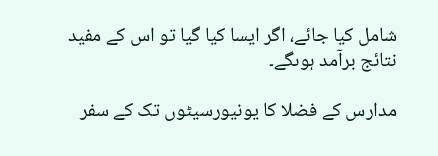شامل کیا جائے، اگر ایسا کیا گیا تو اس کے مفید نتائج برآمد ہوںگے۔

مدارس کے فضلا کا یونیورسیٹوں تک کے سفر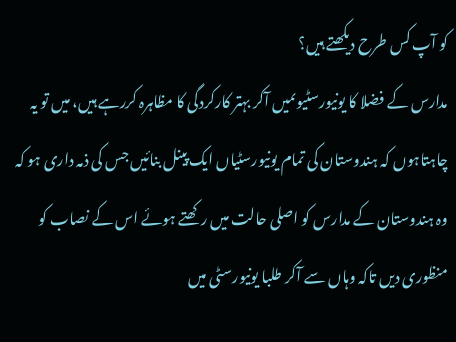کو آپ کس طرح دیکھتے ہیں؟
مدارس کے فضلا کا یونیورسٹیوںمیں آکر بہتر کارکردگی کا مظاہرہ کررہے ہیں، میں تو یہ چاہتاہوں کہ ہندوستان کی تمام یونیورسٹیاں ایک پینل بنائیں جس کی ذمہ داری ہو کہ وہ ہندوستان کے مدارس کو اصلی حالت میں رکھتے ہوئے اس کے نصاب کو منظوری دیں تاکہ وہاں سے آکر طلبا یونیورسٹی میں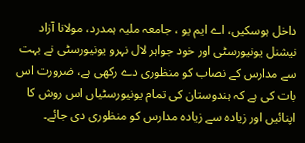داخل ہوسکیں، اے ایم یو ، جامعہ ملیہ ہمدرد، مولانا آزاد نیشنل یونیورسٹی اور خود جواہر لال نہرو یونیورسٹی نے بہت سے مدارس کے نصاب کو منظوری دے رکھی ہے، ضرورت اس بات کی ہے کہ ہندوستان کی تمام یونیورسٹیاں اس روش کا اپنائیں اور زیادہ سے زیادہ مدارس کو منظوری دی جائے۔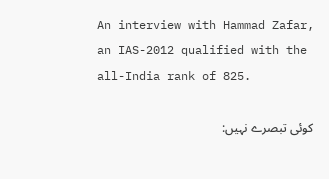An interview with Hammad Zafar, an IAS-2012 qualified with the all-India rank of 825.

کوئی تبصرے نہیں: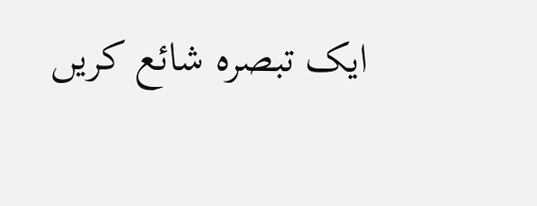ایک تبصرہ شائع کریں